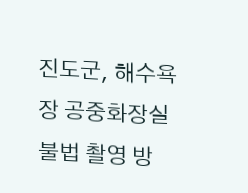진도군, 해수욕장 공중화장실 불법 촬영 방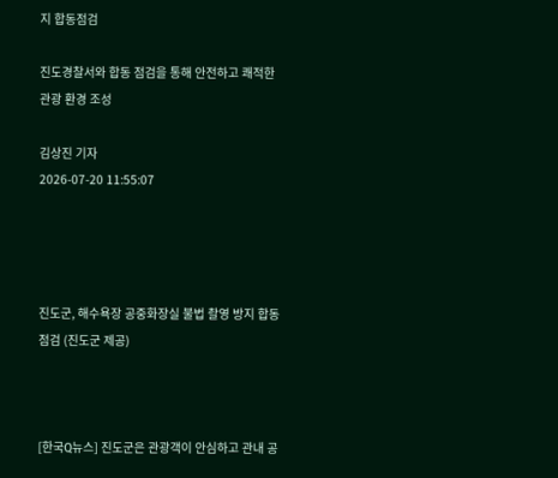지 합동점검

진도경찰서와 합동 점검을 통해 안전하고 쾌적한 관광 환경 조성

김상진 기자
2026-07-20 11:55:07




진도군, 해수욕장 공중화장실 불법 촬영 방지 합동점검 (진도군 제공)



[한국Q뉴스] 진도군은 관광객이 안심하고 관내 공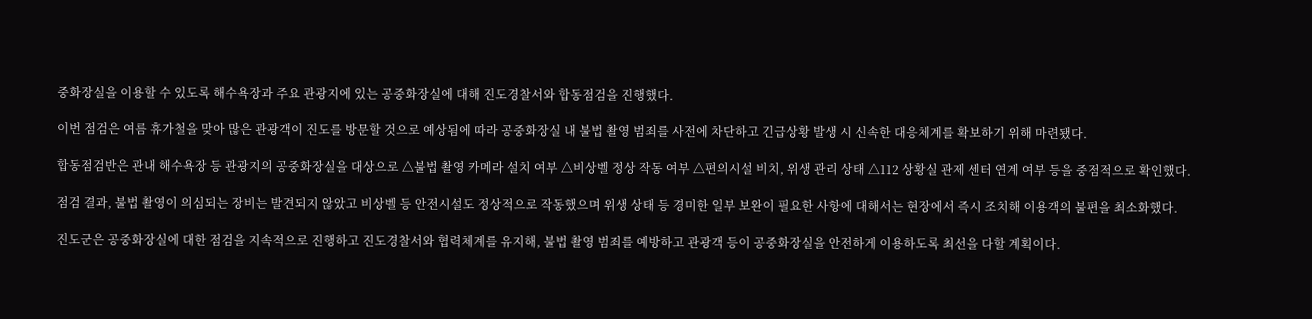중화장실을 이용할 수 있도록 해수욕장과 주요 관광지에 있는 공중화장실에 대해 진도경찰서와 합동점검을 진행했다.

이번 점검은 여름 휴가철을 맞아 많은 관광객이 진도를 방문할 것으로 예상됨에 따라 공중화장실 내 불법 촬영 범죄를 사전에 차단하고 긴급상황 발생 시 신속한 대응체계를 확보하기 위해 마련됐다.

합동점검반은 관내 해수욕장 등 관광지의 공중화장실을 대상으로 △불법 촬영 카메라 설치 여부 △비상벨 정상 작동 여부 △편의시설 비치, 위생 관리 상태 △112 상황실 관제 센터 연계 여부 등을 중점적으로 확인했다.

점검 결과, 불법 촬영이 의심되는 장비는 발견되지 않았고 비상벨 등 안전시설도 정상적으로 작동했으며 위생 상태 등 경미한 일부 보완이 필요한 사항에 대해서는 현장에서 즉시 조치해 이용객의 불편을 최소화했다.

진도군은 공중화장실에 대한 점검을 지속적으로 진행하고 진도경찰서와 협력체계를 유지해, 불법 촬영 범죄를 예방하고 관광객 등이 공중화장실을 안전하게 이용하도록 최선을 다할 계획이다.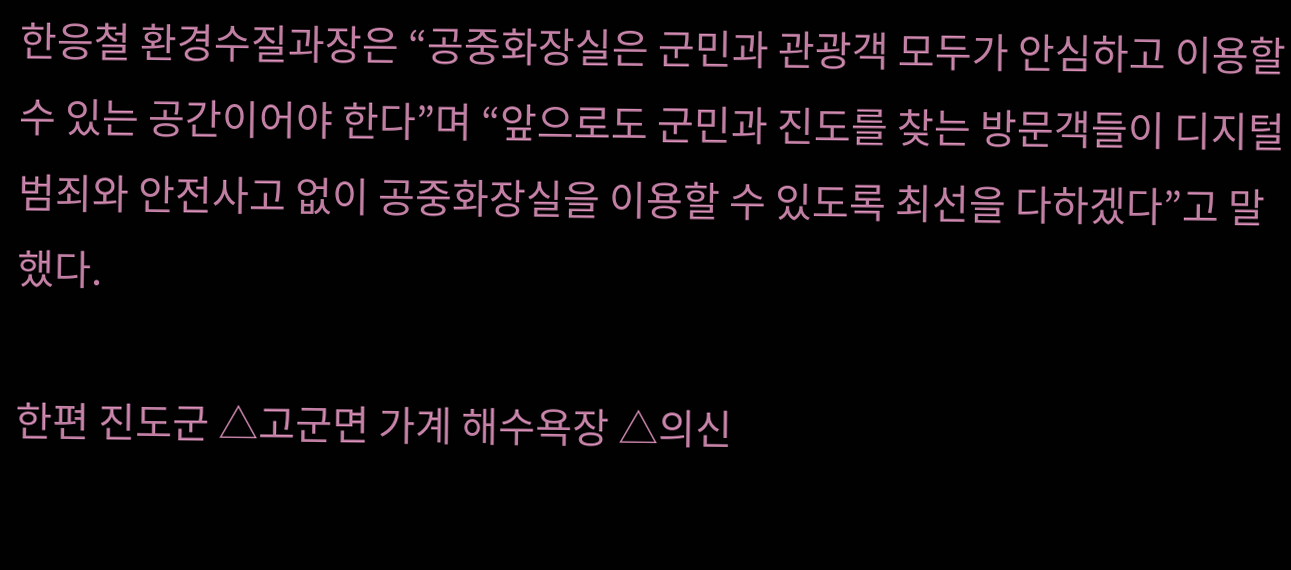한응철 환경수질과장은 “공중화장실은 군민과 관광객 모두가 안심하고 이용할 수 있는 공간이어야 한다”며 “앞으로도 군민과 진도를 찾는 방문객들이 디지털 범죄와 안전사고 없이 공중화장실을 이용할 수 있도록 최선을 다하겠다”고 말했다.

한편 진도군 △고군면 가계 해수욕장 △의신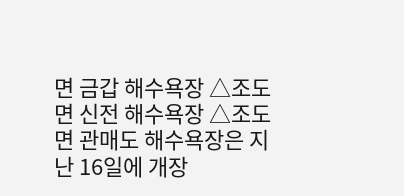면 금갑 해수욕장 △조도면 신전 해수욕장 △조도면 관매도 해수욕장은 지난 16일에 개장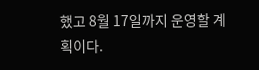했고 8월 17일까지 운영할 계획이다.